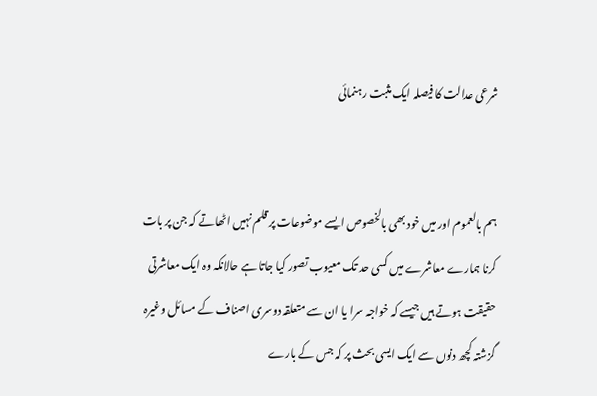شرعی عدالت کا فیصلہ ایک مثبت رہنمائی


ہم بالعموم اور میں خود بھی بالخصوص ایسے موضوعات پر قلم نہیں اٹھاتے کہ جن پر بات کرنا ہمارے معاشرے میں کسی حد تک معیوب تصور کیا جاتا ہے حالانکہ وہ ایک معاشرتی حقیقت ہوتے ہیں جیسے کہ خواجہ سرا یا ان سے متعلقہ دوسری اصناف کے مسائل وغیرہ گزشتہ کچھ دنوں سے ایک ایسی بحث پر کہ جس کے بارے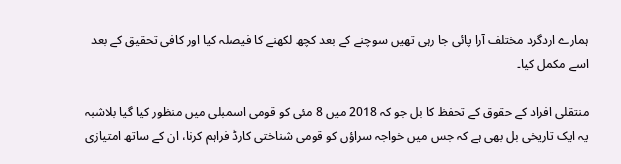ہمارے اردگرد مختلف آرا پائی جا رہی تھیں سوچنے کے بعد کچھ لکھنے کا فیصلہ کیا اور کافی تحقیق کے بعد اسے مکمل کیا۔

منتقلی افراد کے حقوق کے تحفظ کا بل جو کہ 2018 میں 8 مئی کو قومی اسمبلی میں منظور کیا گیا بلاشبہ یہ ایک تاریخی بل بھی ہے کہ جس میں خواجہ سراؤں کو قومی شناختی کارڈ فراہم کرنا، ان کے ساتھ امتیازی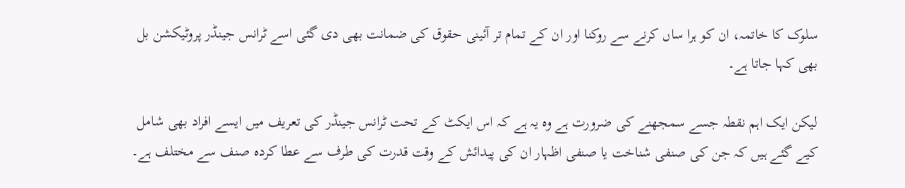سلوک کا خاتمہ، ان کو ہرا ساں کرنے سے روکنا اور ان کے تمام تر آئینی حقوق کی ضمانت بھی دی گئی اسے ٹرانس جینڈر پروٹیکشن بل بھی کہا جاتا ہے۔

لیکن ایک اہم نقطہ جسے سمجھنے کی ضرورت ہے وہ یہ ہے کہ اس ایکٹ کے تحت ٹرانس جینڈر کی تعریف میں ایسے افراد بھی شامل کیے گئے ہیں کہ جن کی صنفی شناخت یا صنفی اظہار ان کی پیدائش کے وقت قدرت کی طرف سے عطا کردہ صنف سے مختلف ہے۔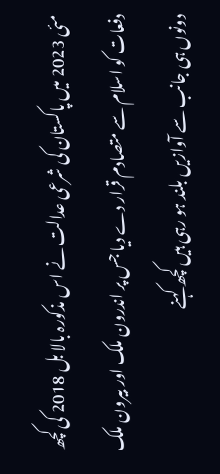مئی 2023 میں پاکستان کی شرعی عدالت نے اس مذکورہ بالا بل 2018 کی کچھ دفعات کو اسلام سے متصادم قرار دے دیا جس پر اندرون ملک اور بیرون ملک دونوں ہی جانب سے آوازیں بلند ہو رہی ہیں کچھ کہنے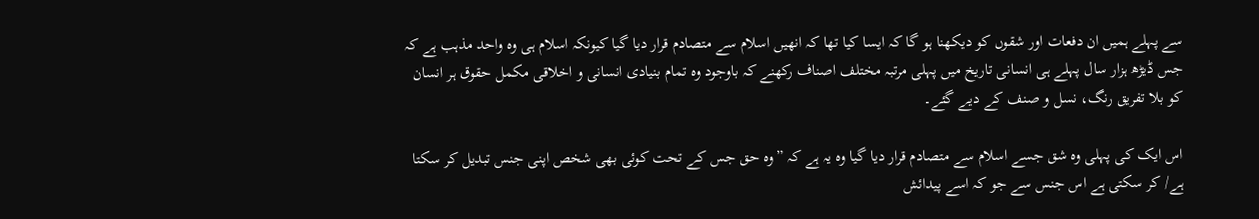سے پہلے ہمیں ان دفعات اور شقوں کو دیکھنا ہو گا کہ ایسا کیا تھا کہ انھیں اسلام سے متصادم قرار دیا گیا کیونکہ اسلام ہی وہ واحد مذہب ہے کہ جس ڈیڑھ ہزار سال پہلے ہی انسانی تاریخ میں پہلی مرتبہ مختلف اصناف رکھنے کہ باوجود وہ تمام بنیادی انسانی و اخلاقی مکمل حقوق ہر انسان کو بلا تفریق رنگ، نسل و صنف کے دیے گئے۔

اس ایک کی پہلی وہ شق جسے اسلام سے متصادم قرار دیا گیا وہ یہ ہے کہ ”وہ حق جس کے تحت کوئی بھی شخص اپنی جنس تبدیل کر سکتا ہے/ کر سکتی ہے اس جنس سے جو کہ اسے پیدائش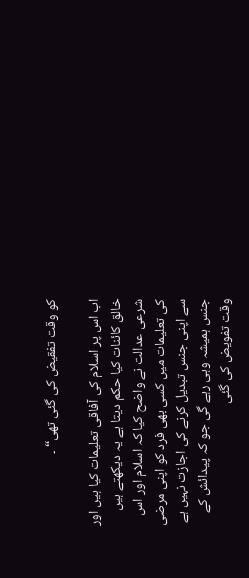کو وقت تفقیض کی گئی تھی“ ۔

اب اس پر اسلام کی آفاقی تعلیمات کیا ہیں اور خالق کائنات کیا حکم دیتا ہے یہ دیکھتے ہیں شرعی عدالت نے واضح کیا کہ اسلام اور اس کی تعلیمات میں کسی بھی فرد کو اپنی مرضی سے اپنی جنس تبدیل کرنے کی اجازت نہیں ہے جنس ہمیشہ وہی رہے گی جو کہ پیدائش کے وقت تفویض کی گئی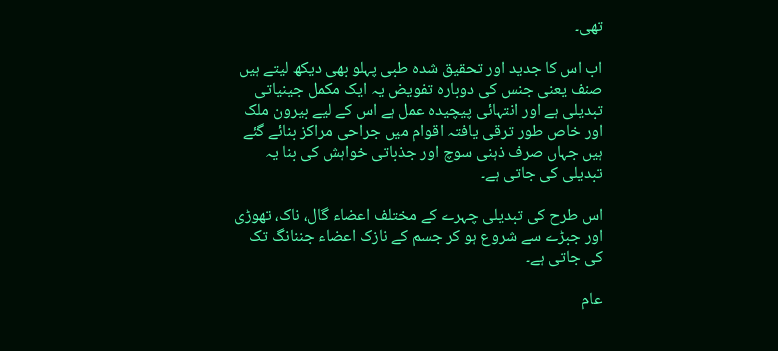تھی۔

اب اس کا جدید اور تحقیق شدہ طبی پہلو بھی دیکھ لیتے ہیں صنف یعنی جنس کی دوبارہ تفویض یہ ایک مکمل جینیاتی تبدیلی ہے اور انتہائی پیچیدہ عمل ہے اس کے لیے بیرون ملک اور خاص طور ترقی یافتہ اقوام میں جراحی مراکز بنائے گئے ہیں جہاں صرف ذہنی سوچ اور جذباتی خواہش کی بنا یہ تبدیلی کی جاتی ہے۔

اس طرح کی تبدیلی چہرے کے مختلف اعضاء گال، ناک، تھوڑی اور جبڑے سے شروع ہو کر جسم کے نازک اعضاء جننانگ تک کی جاتی ہے۔

عام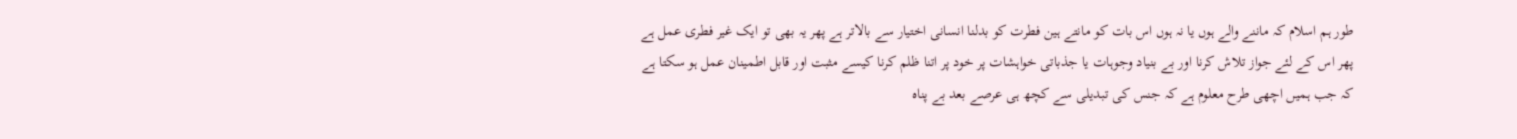طور ہم اسلام کہ ماننے والے ہوں یا نہ ہوں اس بات کو مانتے ہین فطرت کو بدلنا انسانی اختیار سے بالاتر ہے پھر یہ بھی تو ایک غیر فطری عمل ہے پھر اس کے لئے جواز تلاش کرنا اور بے بنیاد وجوہات یا جذباتی خواہشات پر خود پر اتنا ظلم کرنا کیسے مثبت اور قابل اطمینان عمل ہو سکتا ہے کہ جب ہمیں اچھی طرح معلوم ہے کہ جنس کی تبدیلی سے کچھ ہی عرصے بعد بے پناہ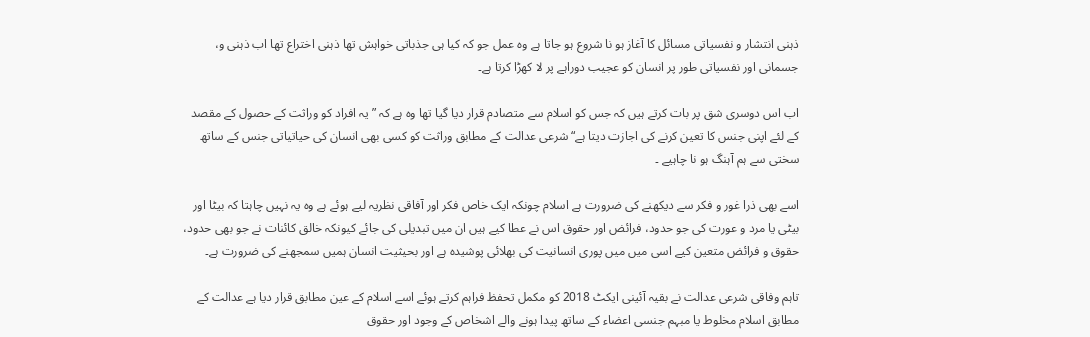ذہنی انتشار و نفسیاتی مسائل کا آغاز ہو نا شروع ہو جاتا ہے وہ عمل جو کہ کیا ہی جذباتی خواہش تھا ذہنی اختراع تھا اب ذہنی و، جسمانی اور نفسیاتی طور پر انسان کو عجیب دوراہے پر لا کھڑا کرتا ہے۔

اب اس دوسری شق پر بات کرتے ہیں کہ جس کو اسلام سے متصادم قرار دیا گیا تھا وہ ہے کہ ”یہ افراد کو وراثت کے حصول کے مقصد کے لئے اپنی جنس کا تعین کرنے کی اجازت دیتا ہے“ شرعی عدالت کے مطابق وراثت کو کسی بھی انسان کی حیاتیاتی جنس کے ساتھ سختی سے ہم آہنگ ہو نا چاہیے ۔

اسے بھی ذرا غور و فکر سے دیکھنے کی ضرورت ہے اسلام چونکہ ایک خاص فکر اور آفاقی نظریہ لیے ہوئے ہے وہ یہ نہیں چاہتا کہ بیٹا اور بیٹی یا مرد و عورت کی جو حدود، فرائض اور حقوق اس نے عطا کیے ہیں ان میں تبدیلی کی جائے کیونکہ خالق کائنات نے جو بھی حدود، حقوق و فرائض متعین کیے اسی میں میں پوری انسانیت کی بھلائی پوشیدہ ہے اور بحیثیت انسان ہمیں سمجھنے کی ضرورت ہے۔

تاہم وفاقی شرعی عدالت نے بقیہ آئینی ایکٹ 2018 کو مکمل تحفظ فراہم کرتے ہوئے اسے اسلام کے عین مطابق قرار دیا ہے عدالت کے مطابق اسلام مخلوط یا مبہم جنسی اعضاء کے ساتھ پیدا ہونے والے اشخاص کے وجود اور حقوق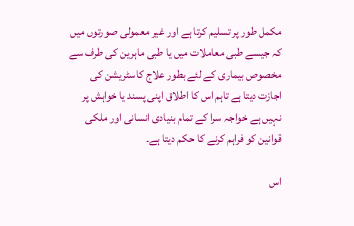مکمل طور پر تسلیم کرتا ہے اور غیر معمولی صورتوں میں کہ جیسے طبی معاملات میں یا طبی ماہرین کی طرف سے مخصوص بیماری کے لئے بطور علاج کاسٹریشن کی اجازت دیتا ہے تاہم اس کا اطلاق اپنی پسند یا خواہش پر نہیں ہے خواجہ سرا کے تمام بنیادی انسانی اور ملکی قوانین کو فراہم کرنے کا حکم دیتا ہے۔

اس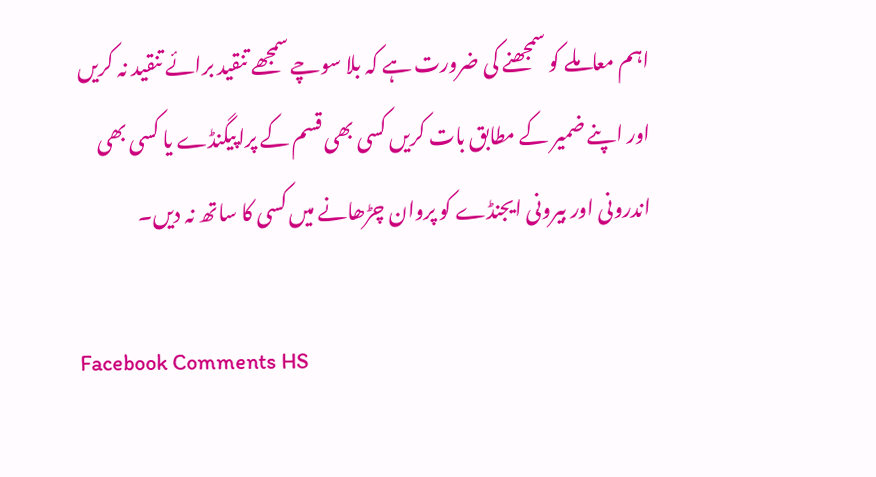اہم معاملے کو سمجھنے کی ضرورت ہے کہ بلا سوچے سمجھے تنقید برائے تنقید نہ کریں اور اپنے ضمیر کے مطابق بات کریں کسی بھی قسم کے پراپیگنڈے یا کسی بھی اندرونی اور بیرونی ایجنڈے کو پروان چڑھانے میں کسی کا ساتھ نہ دیں۔

Facebook Comments HS